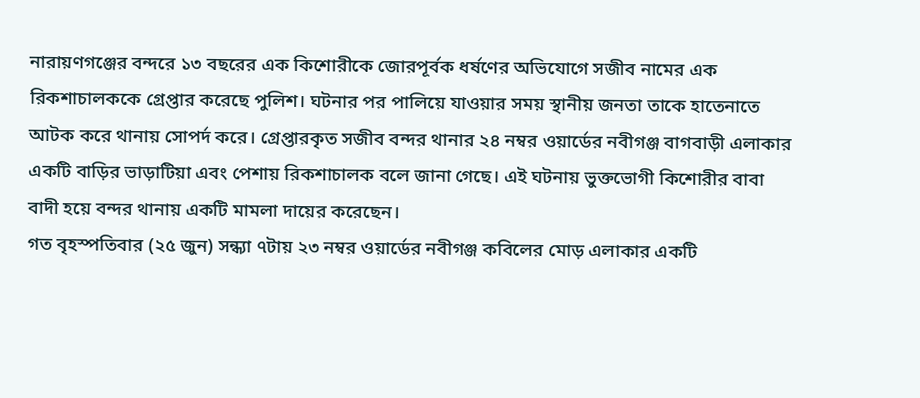নারায়ণগঞ্জের বন্দরে ১৩ বছরের এক কিশোরীকে জোরপূর্বক ধর্ষণের অভিযোগে সজীব নামের এক রিকশাচালককে গ্রেপ্তার করেছে পুলিশ। ঘটনার পর পালিয়ে যাওয়ার সময় স্থানীয় জনতা তাকে হাতেনাতে আটক করে থানায় সোপর্দ করে। গ্রেপ্তারকৃত সজীব বন্দর থানার ২৪ নম্বর ওয়ার্ডের নবীগঞ্জ বাগবাড়ী এলাকার একটি বাড়ির ভাড়াটিয়া এবং পেশায় রিকশাচালক বলে জানা গেছে। এই ঘটনায় ভুক্তভোগী কিশোরীর বাবা বাদী হয়ে বন্দর থানায় একটি মামলা দায়ের করেছেন।
গত বৃহস্পতিবার (২৫ জুন) সন্ধ্যা ৭টায় ২৩ নম্বর ওয়ার্ডের নবীগঞ্জ কবিলের মোড় এলাকার একটি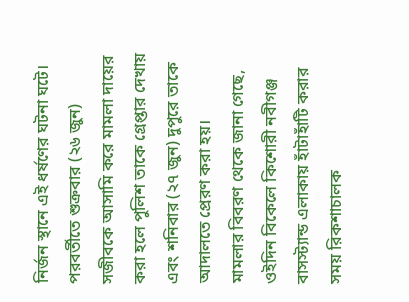নির্জন স্থানে এই ধর্ষণের ঘটনা ঘটে। পরবর্তীতে শুক্রবার (২৬ জুন) সজীবকে আসামি করে মামলা দায়ের করা হলে পুলিশ তাকে গ্রেপ্তার দেখায় এবং শনিবার (২৭ জুন) দুপুরে তাকে আদালতে প্রেরণ করা হয়।
মামলার বিবরণ থেকে জানা গেছে, ওইদিন বিকেলে কিশোরী নবীগঞ্জ বাসস্ট্যান্ড এলাকায় হাঁটাহাঁটি করার সময় রিকশাচালক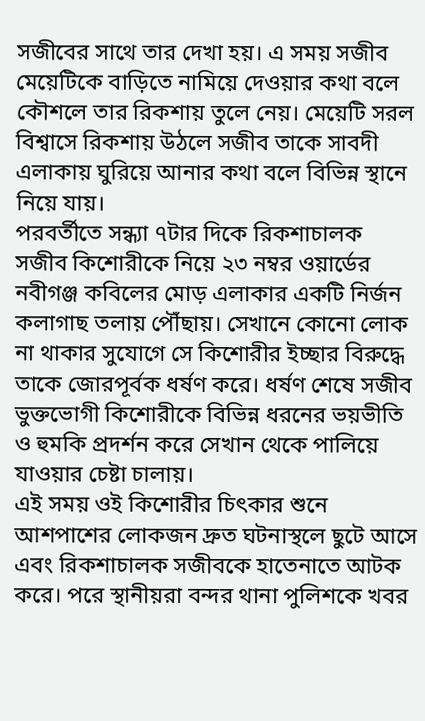সজীবের সাথে তার দেখা হয়। এ সময় সজীব মেয়েটিকে বাড়িতে নামিয়ে দেওয়ার কথা বলে কৌশলে তার রিকশায় তুলে নেয়। মেয়েটি সরল বিশ্বাসে রিকশায় উঠলে সজীব তাকে সাবদী এলাকায় ঘুরিয়ে আনার কথা বলে বিভিন্ন স্থানে নিয়ে যায়।
পরবর্তীতে সন্ধ্যা ৭টার দিকে রিকশাচালক সজীব কিশোরীকে নিয়ে ২৩ নম্বর ওয়ার্ডের নবীগঞ্জ কবিলের মোড় এলাকার একটি নির্জন কলাগাছ তলায় পৌঁছায়। সেখানে কোনো লোক না থাকার সুযোগে সে কিশোরীর ইচ্ছার বিরুদ্ধে তাকে জোরপূর্বক ধর্ষণ করে। ধর্ষণ শেষে সজীব ভুক্তভোগী কিশোরীকে বিভিন্ন ধরনের ভয়ভীতি ও হুমকি প্রদর্শন করে সেখান থেকে পালিয়ে যাওয়ার চেষ্টা চালায়।
এই সময় ওই কিশোরীর চিৎকার শুনে আশপাশের লোকজন দ্রুত ঘটনাস্থলে ছুটে আসে এবং রিকশাচালক সজীবকে হাতেনাতে আটক করে। পরে স্থানীয়রা বন্দর থানা পুলিশকে খবর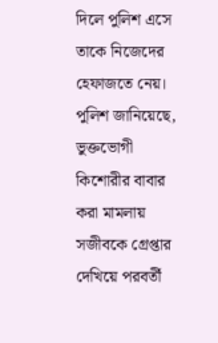দিলে পুলিশ এসে তাকে নিজেদের হেফাজতে নেয়। পুলিশ জানিয়েছে, ভুক্তভোগী কিশোরীর বাবার করা মামলায় সজীবকে গ্রেপ্তার দেখিয়ে পরবর্তী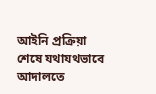আইনি প্রক্রিয়া শেষে যথাযথভাবে আদালতে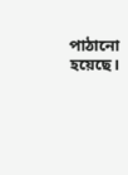পাঠানো হয়েছে।